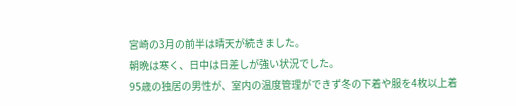宮崎の3月の前半は晴天が続きました。
朝晩は寒く、日中は日差しが強い状況でした。
95歳の独居の男性が、室内の温度管理ができず冬の下着や服を4枚以上着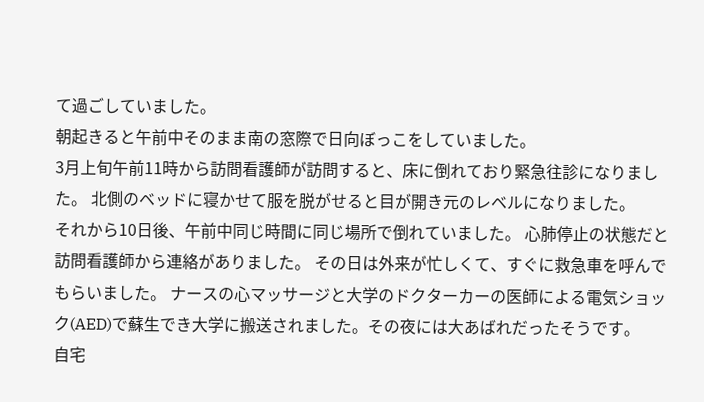て過ごしていました。
朝起きると午前中そのまま南の窓際で日向ぼっこをしていました。
3月上旬午前11時から訪問看護師が訪問すると、床に倒れており緊急往診になりました。 北側のベッドに寝かせて服を脱がせると目が開き元のレベルになりました。
それから10日後、午前中同じ時間に同じ場所で倒れていました。 心肺停止の状態だと訪問看護師から連絡がありました。 その日は外来が忙しくて、すぐに救急車を呼んでもらいました。 ナースの心マッサージと大学のドクターカーの医師による電気ショック(AED)で蘇生でき大学に搬送されました。その夜には大あばれだったそうです。
自宅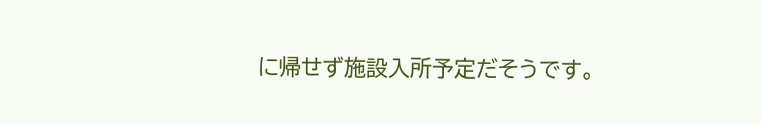に帰せず施設入所予定だそうです。